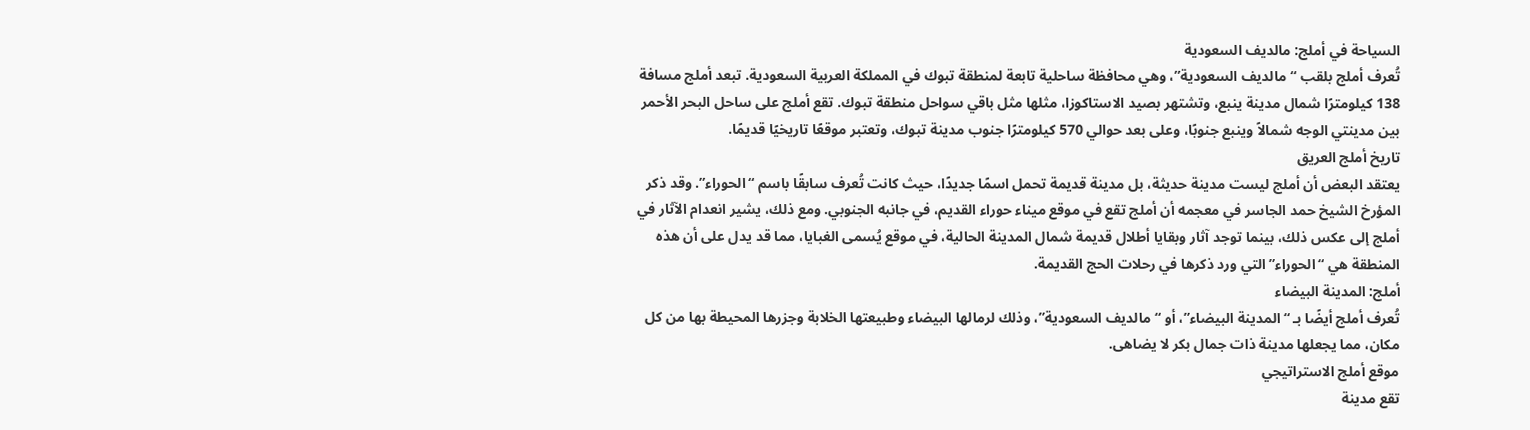السياحة في أملج: مالديف السعودية
تُعرف أملج بلقب “مالديف السعودية”، وهي محافظة ساحلية تابعة لمنطقة تبوك في المملكة العربية السعودية. تبعد أملج مسافة 138 كيلومترًا شمال مدينة ينبع، وتشتهر بصيد الاستاكوزا، مثلها مثل باقي سواحل منطقة تبوك. تقع أملج على ساحل البحر الأحمر بين مدينتي الوجه شمالاً وينبع جنوبًا، وعلى بعد حوالي 570 كيلومترًا جنوب مدينة تبوك، وتعتبر موقعًا تاريخيًا قديمًا.
تاريخ أملج العريق
يعتقد البعض أن أملج ليست مدينة حديثة، بل مدينة قديمة تحمل اسمًا جديدًا، حيث كانت تُعرف سابقًا باسم “الحوراء”. وقد ذكر المؤرخ الشيخ حمد الجاسر في معجمه أن أملج تقع في موقع ميناء حوراء القديم، في جانبه الجنوبي. ومع ذلك، يشير انعدام الآثار في أملج إلى عكس ذلك، بينما توجد آثار وبقايا أطلال قديمة شمال المدينة الحالية، في موقع يُسمى الغبايا، مما قد يدل على أن هذه المنطقة هي “الحوراء” التي ورد ذكرها في رحلات الحج القديمة.
أملج: المدينة البيضاء
تُعرف أملج أيضًا بـ “المدينة البيضاء”، أو “مالديف السعودية”، وذلك لرمالها البيضاء وطبيعتها الخلابة وجزرها المحيطة بها من كل مكان، مما يجعلها مدينة ذات جمال بكر لا يضاهى.
موقع أملج الاستراتيجي
تقع مدينة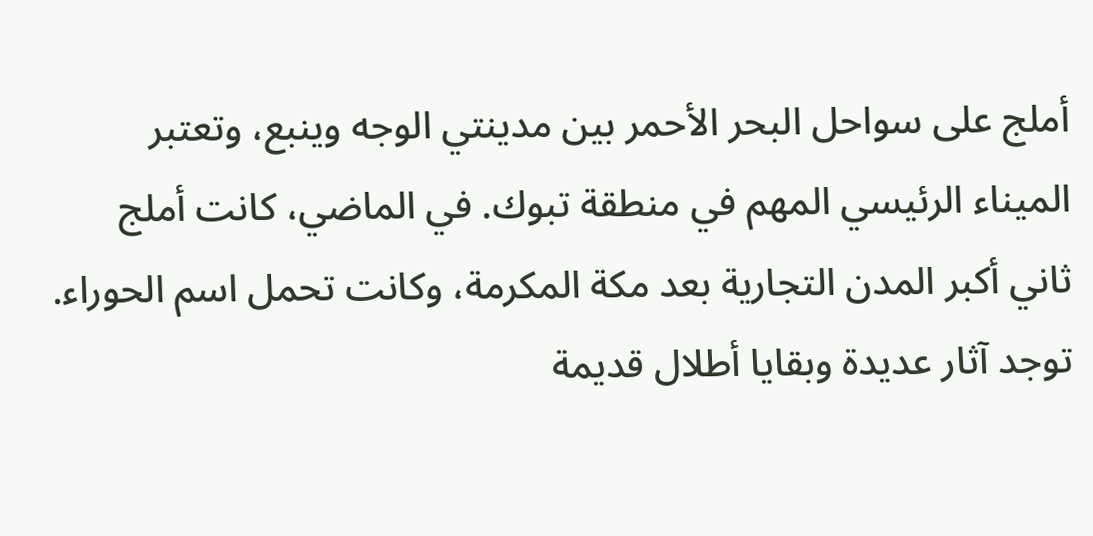أملج على سواحل البحر الأحمر بين مدينتي الوجه وينبع، وتعتبر الميناء الرئيسي المهم في منطقة تبوك. في الماضي، كانت أملج ثاني أكبر المدن التجارية بعد مكة المكرمة، وكانت تحمل اسم الحوراء. توجد آثار عديدة وبقايا أطلال قديمة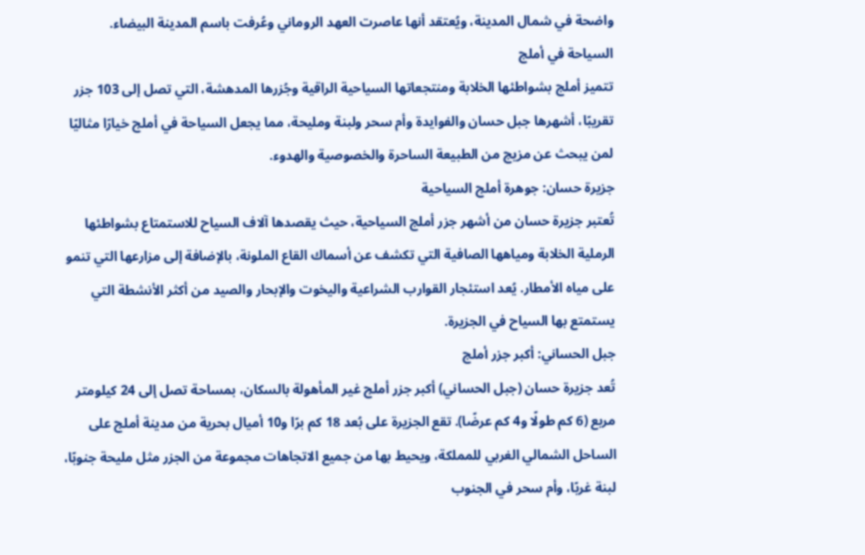واضحة في شمال المدينة، ويُعتقد أنها عاصرت العهد الروماني وعُرفت باسم المدينة البيضاء.
السياحة في أملج
تتميز أملج بشواطئها الخلابة ومنتجعاتها السياحية الراقية وجُزرها المدهشة، التي تصل إلى 103 جزر تقريبًا، أشهرها جبل حسان والفوايدة وأم سحر ولبنة ومليحة، مما يجعل السياحة في أملج خيارًا مثاليًا لمن يبحث عن مزيج من الطبيعة الساحرة والخصوصية والهدوء.
جزيرة حسان: جوهرة أملج السياحية
تُعتبر جزيرة حسان من أشهر جزر أملج السياحية، حيث يقصدها آلاف السياح للاستمتاع بشواطئها الرملية الخلابة ومياهها الصافية التي تكشف عن أسماك القاع الملونة، بالإضافة إلى مزارعها التي تنمو على مياه الأمطار. يُعد استئجار القوارب الشراعية واليخوت والإبحار والصيد من أكثر الأنشطة التي يستمتع بها السياح في الجزيرة.
جبل الحساني: أكبر جزر أملج
تُعد جزيرة حسان (جبل الحساني) أكبر جزر أملج غير المأهولة بالسكان، بمساحة تصل إلى 24 كيلومتر مربع (6 كم طولًا و4 كم عرضًا). تقع الجزيرة على بُعد 18 كم برًا و10 أميال بحرية من مدينة أملج على الساحل الشمالي الغربي للمملكة، ويحيط بها من جميع الاتجاهات مجموعة من الجزر مثل مليحة جنوبًا، لبنة غربًا، وأم سحر في الجنوب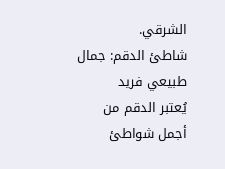الشرقي.
شاطئ الدقم: جمال طبيعي فريد
يُعتبر الدقم من أجمل شواطئ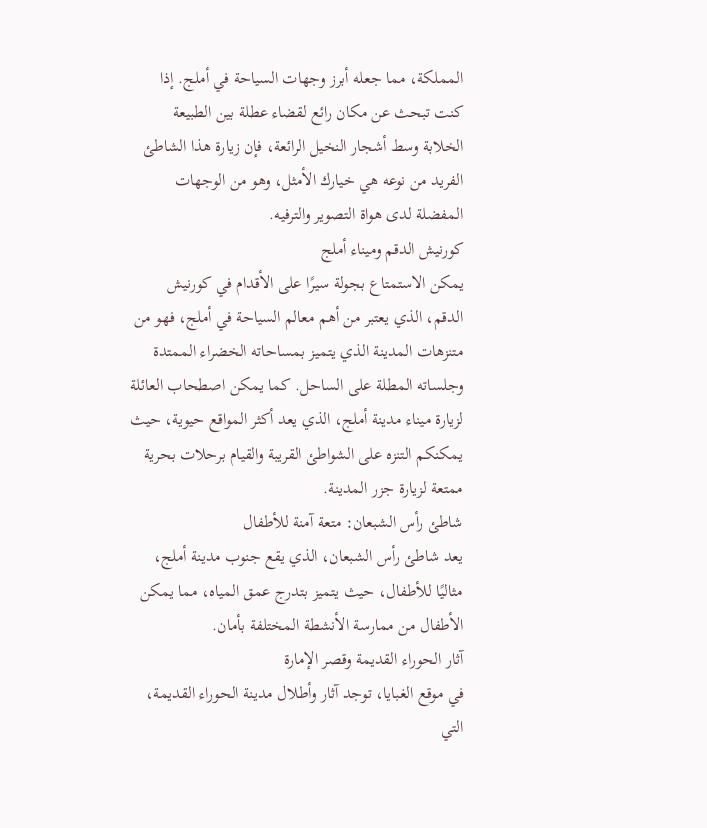المملكة، مما جعله أبرز وجهات السياحة في أملج. إذا كنت تبحث عن مكان رائع لقضاء عطلة بين الطبيعة الخلابة وسط أشجار النخيل الرائعة، فإن زيارة هذا الشاطئ الفريد من نوعه هي خيارك الأمثل، وهو من الوجهات المفضلة لدى هواة التصوير والترفيه.
كورنيش الدقم وميناء أملج
يمكن الاستمتاع بجولة سيرًا على الأقدام في كورنيش الدقم، الذي يعتبر من أهم معالم السياحة في أملج، فهو من متنزهات المدينة الذي يتميز بمساحاته الخضراء الممتدة وجلساته المطلة على الساحل. كما يمكن اصطحاب العائلة لزيارة ميناء مدينة أملج، الذي يعد أكثر المواقع حيوية، حيث يمكنكم التنزه على الشواطئ القريبة والقيام برحلات بحرية ممتعة لزيارة جزر المدينة.
شاطئ رأس الشبعان: متعة آمنة للأطفال
يعد شاطئ رأس الشبعان، الذي يقع جنوب مدينة أملج، مثاليًا للأطفال، حيث يتميز بتدرج عمق المياه، مما يمكن الأطفال من ممارسة الأنشطة المختلفة بأمان.
آثار الحوراء القديمة وقصر الإمارة
في موقع الغبايا، توجد آثار وأطلال مدينة الحوراء القديمة، التي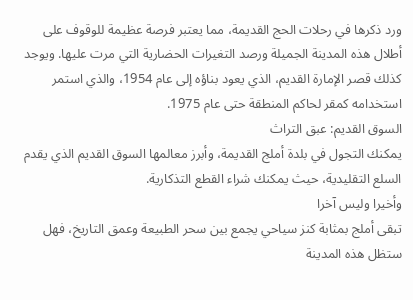ورد ذكرها في رحلات الحج القديمة، مما يعتبر فرصة عظيمة للوقوف على أطلال هذه المدينة الجميلة ورصد التغيرات الحضارية التي مرت عليها. ويوجد كذلك قصر الإمارة القديم، الذي يعود بناؤه إلى عام 1954، والذي استمر استخدامه كمقر لحاكم المنطقة حتى عام 1975.
السوق القديم: عبق التراث
يمكنك التجول في بلدة أملج القديمة، وأبرز معالمها السوق القديم الذي يقدم السلع التقليدية، حيث يمكنك شراء القطع التذكارية.
وأخيرا وليس آخرا
تبقى أملج بمثابة كنز سياحي يجمع بين سحر الطبيعة وعمق التاريخ، فهل ستظل هذه المدينة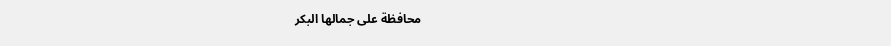محافظة على جمالها البكر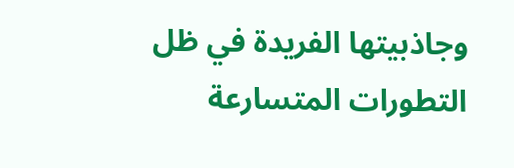وجاذبيتها الفريدة في ظل التطورات المتسارعة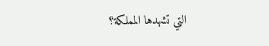التي تشهدها المملكة؟